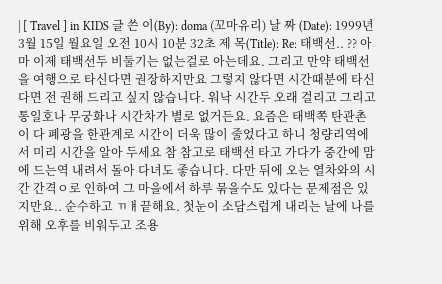| [ Travel ] in KIDS 글 쓴 이(By): doma (꼬마유리) 날 짜 (Date): 1999년 3월 15일 월요일 오전 10시 10분 32초 제 목(Title): Re: 태백선.. ?? 아마 이제 태백선두 비둘기는 없는걸로 아는데요. 그리고 만약 태백선을 여행으로 타신다면 권장하지만요 그렇지 않다면 시간때분에 타신다면 전 권해 드리고 싶지 않습니다. 워낙 시간두 오래 걸리고 그리고 통일호나 무궁화나 시간차가 별로 없거든요. 요즘은 태백쪽 탄관촌이 다 폐광을 한관계로 시간이 더욱 많이 줄었다고 하니 청량리역에서 미리 시간을 알아 두세요 참 참고로 태백선 타고 가다가 중간에 맘에 드는역 내려서 돌아 다녀도 좋습니다. 다만 뒤에 오는 열차와의 시간 간격ㅇ로 인하여 그 마을에서 하루 묶을수도 있다는 문제점은 있지만요.. 순수하고 ㄲㅒ끝해요. 첫눈이 소담스럽게 내리는 날에 나를 위해 오후를 비워두고 조용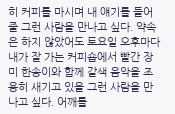히 커피를 마시며 내 얘기를 들어 줄 그런 사람을 만나고 싶다. 약속은 하지 않았어도 토요일 오후마다 내가 잘 가는 커피숍에서 빨간 장미 한송이와 함께 갈색 음악을 조용히 새기고 있을 그런 사람을 만나고 싶다. 어깨를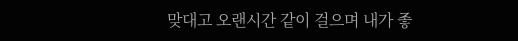맞대고 오랜시간 같이 걸으며 내가 좋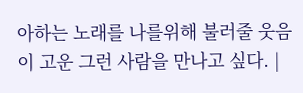아하는 노래를 나를위해 불러줄 웃음이 고운 그런 사람을 만나고 싶다. |